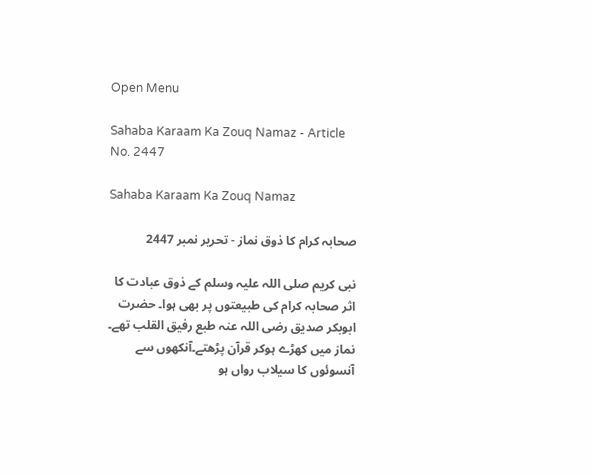Open Menu

Sahaba Karaam Ka Zouq Namaz - Article No. 2447

Sahaba Karaam Ka Zouq Namaz

صحابہ کرام کا ذوق نماز - تحریر نمبر 2447

نبی کریم صلی اللہ علیہ وسلم کے ذوق عبادت کا اثر صحابہ کرام کی طبیعتوں پر بھی ہوا۔ حضرت ابوبکر صدیق رضی اللہ عنہ طبع رفیق القلب تھے۔ نماز میں کھڑے ہوکر قرآن پڑھتے۔آنکھوں سے آنسوئوں کا سیلاب رواں ہو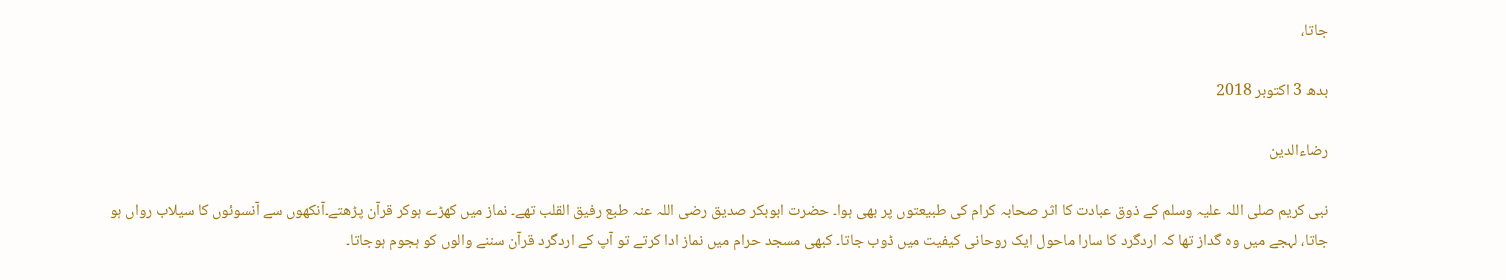جاتا،

بدھ 3 اکتوبر 2018

رضاءالدین

نبی کریم صلی اللہ علیہ وسلم کے ذوق عبادت کا اثر صحابہ کرام کی طبیعتوں پر بھی ہوا۔ حضرت ابوبکر صدیق رضی اللہ عنہ طبع رفیق القلب تھے۔ نماز میں کھڑے ہوکر قرآن پڑھتے۔آنکھوں سے آنسوئوں کا سیلاب رواں ہو جاتا، لہجے میں وہ گداز تھا کہ اردگرد کا سارا ماحول ایک روحانی کیفیت میں ڈوب جاتا۔ کبھی مسجد حرام میں نماز ادا کرتے تو آپ کے اردگرد قرآن سننے والوں کو ہجوم ہوجاتا۔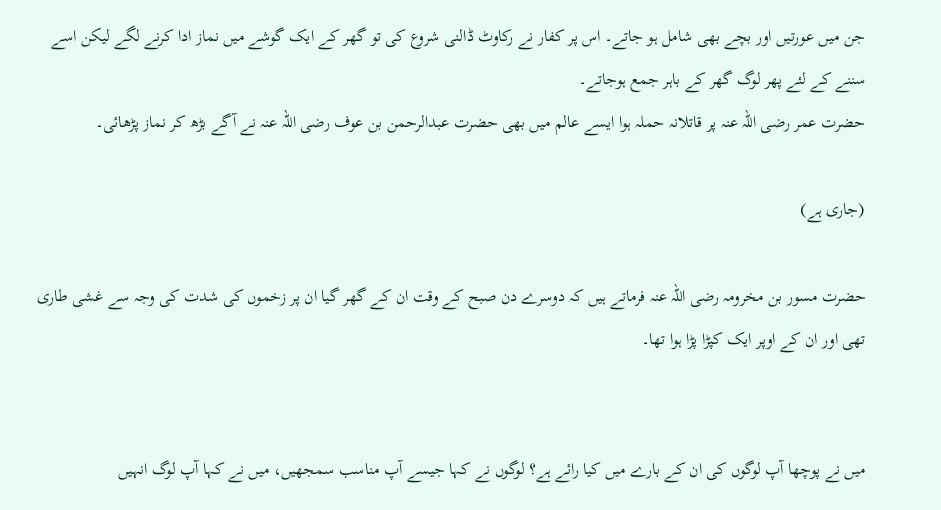جن میں عورتیں اور بچے بھی شامل ہو جاتے۔ اس پر کفار نے رکاوٹ ڈالنی شروع کی تو گھر کے ایک گوشے میں نماز ادا کرنے لگے لیکن اسے سننے کے لئے پھر لوگ گھر کے باہر جمع ہوجاتے۔
حضرت عمر رضی اللہ عنہ پر قاتلانہ حملہ ہوا ایسے عالم میں بھی حضرت عبدالرحمن بن عوف رضی اللہ عنہ نے آگے بڑھ کر نماز پڑھائی۔

(جاری ہے)

حضرت مسور بن مخرومہ رضی اللہ عنہ فرماتے ہیں کہ دوسرے دن صبح کے وقت ان کے گھر گیا ان پر زخموں کی شدت کی وجہ سے غشی طاری تھی اور ان کے اوپر ایک کپڑا پڑا ہوا تھا۔


میں نے پوچھا آپ لوگوں کی ان کے بارے میں کیا رائے ہے؟ لوگوں نے کہا جیسے آپ مناسب سمجھیں، میں نے کہا آپ لوگ انہیں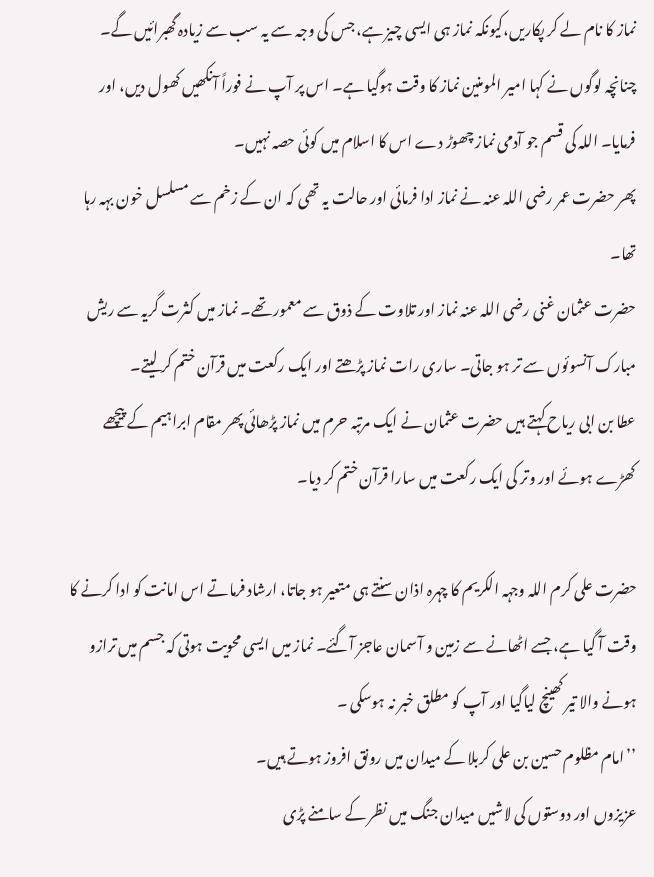نماز کا نام لے کر پکاریں،کیونکہ نماز ہی ایسی چیز ہے، جس کی وجہ سے یہ سب سے زیادہ گھبرائیں گے۔ چنانچہ لوگوں نے کہا امیر المومنین نماز کا وقت ہوگیا ہے۔ اس پر آپ نے فوراً آنکھیں کھول دیں، اور فرمایا۔ اللہ کی قسم جو آدمی نماز چھوڑ دے اس کا اسلام میں کوئی حصہ نہیں۔
پھر حضرت عمر رضی اللہ عنہ نے نماز ادا فرمائی اور حالت یہ تھی کہ ان کے زخم سے مسلسل خون بہہ رہا تھا۔
حضرت عثمان غنی رضی اللہ عنہ نماز اور تلاوت کے ذوق سے معمور تھے۔ نماز میں کثرت گریہ سے ریش مبارک آنسوئوں سے تر ہو جاتی۔ ساری رات نماز پڑھتے اور ایک رکعت میں قرآن ختم کر لیتے۔
عطا بن ابی ریاح کہتے ہیں حضرت عثمان نے ایک مرتبہ حرم میں نماز پڑھائی پھر مقام ابراہیم کے پیچھے کھڑے ہوئے اور وتر کی ایک رکعت میں سارا قرآن ختم کر دیا۔

حضرت علی کرم اللہ وجہہ الکریم کا چہرہ اذان سنتے ہی متعیر ہو جاتا، ارشاد فرماتے اس امانت کو ادا کرنے کا وقت آ گیا ہے، جسے اٹھانے سے زمین و آسمان عاجز آگئے۔ نماز میں ایسی محویت ہوتی کہ جسم میں ترازو ہونے والا تیر کھینچ لیاگیا اور آپ کو مطلق خبر نہ ہوسکی ۔
’’امام مظلوم حسین بن علی کربلا کے میدان میں رونق افروز ہوتے ہیں۔
عزیزوں اور دوستوں کی لاشیں میدان جنگ میں نظر کے سامنے پڑی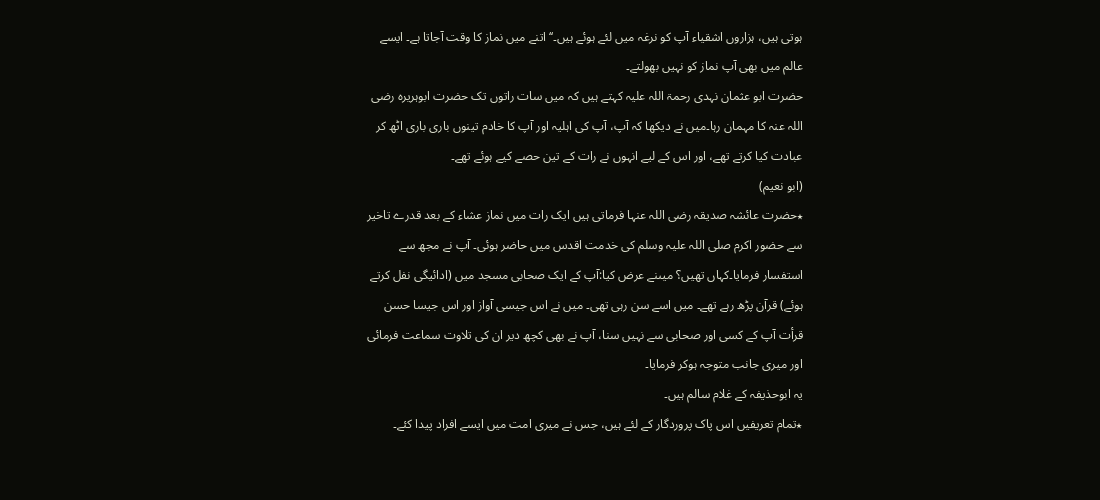ہوتی ہیں، ہزاروں اشقیاء آپ کو نرغہ میں لئے ہوئے ہیں۔‘‘ اتنے میں نماز کا وقت آجاتا ہے۔ ایسے عالم میں بھی آپ نماز کو نہیں بھولتے۔
حضرت ابو عثمان نہدی رحمۃ اللہ علیہ کہتے ہیں کہ میں سات راتوں تک حضرت ابوہریرہ رضی اللہ عنہ کا مہمان رہا۔میں نے دیکھا کہ آپ، آپ کی اہلیہ اور آپ کا خادم تینوں باری باری اٹھ کر عبادت کیا کرتے تھے، اور اس کے لیے انہوں نے رات کے تین حصے کیے ہوئے تھے۔
(ابو نعیم)
٭حضرت عائشہ صدیقہ رضی اللہ عنہا فرماتی ہیں ایک رات میں نماز عشاء کے بعد قدرے تاخیر سے حضور اکرم صلی اللہ علیہ وسلم کی خدمت اقدس میں حاضر ہوئی۔ آپ نے مجھ سے استفسار فرمایا۔کہاں تھیں؟ میںنے عرض کیا:آپ کے ایک صحابی مسجد میں (ادائیگی نفل کرتے ہوئے) قرآن پڑھ رہے تھے۔ میں اسے سن رہی تھی۔ میں نے اس جیسی آواز اور اس جیسا حسن قرأت آپ کے کسی اور صحابی سے نہیں سنا، آپ نے بھی کچھ دیر ان کی تلاوت سماعت فرمائی اور میری جانب متوجہ ہوکر فرمایا۔
یہ ابوحذیفہ کے غلام سالم ہیں۔
٭تمام تعریفیں اس پاک پروردگار کے لئے ہیں، جس نے میری امت میں ایسے افراد پیدا کئے۔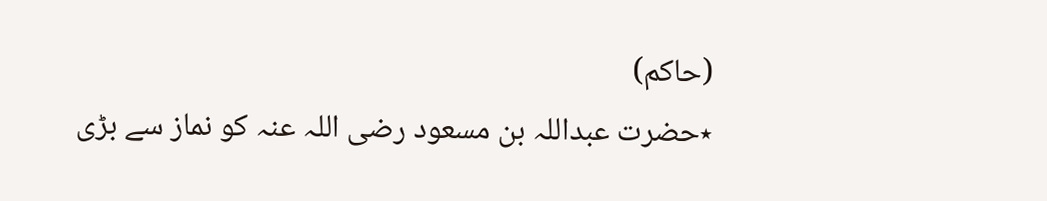(حاکم)
٭حضرت عبداللہ بن مسعود رضی اللہ عنہ کو نماز سے بڑی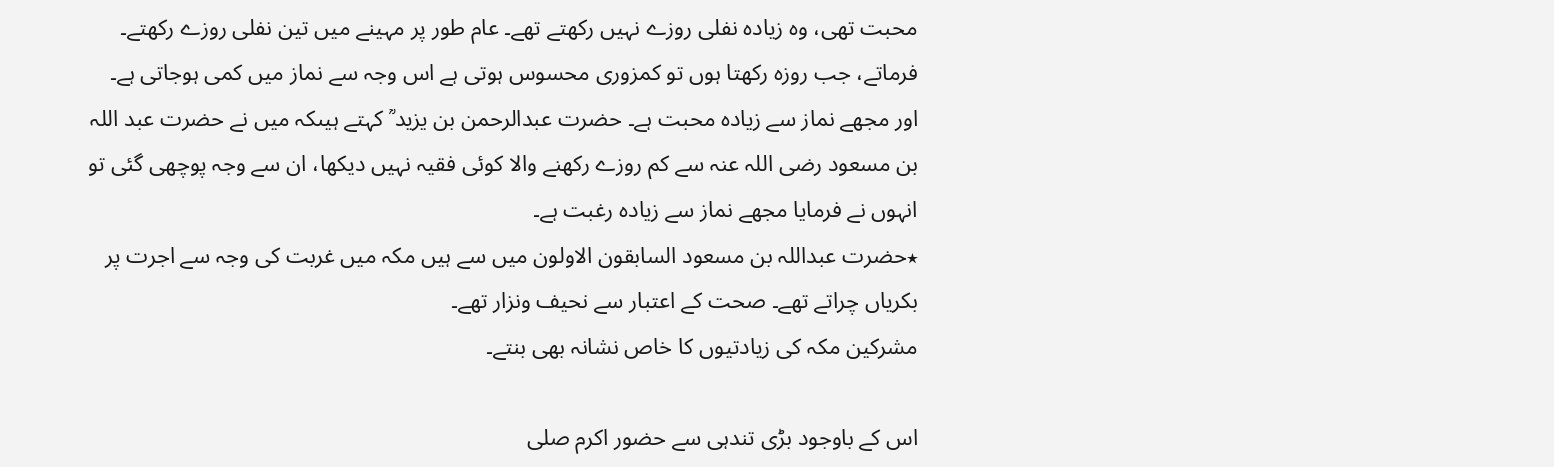محبت تھی، وہ زیادہ نفلی روزے نہیں رکھتے تھے۔ عام طور پر مہینے میں تین نفلی روزے رکھتے۔ فرماتے، جب روزہ رکھتا ہوں تو کمزوری محسوس ہوتی ہے اس وجہ سے نماز میں کمی ہوجاتی ہے۔
اور مجھے نماز سے زیادہ محبت ہے۔ حضرت عبدالرحمن بن یزید ؒ کہتے ہیںکہ میں نے حضرت عبد اللہ بن مسعود رضی اللہ عنہ سے کم روزے رکھنے والا کوئی فقیہ نہیں دیکھا، ان سے وجہ پوچھی گئی تو انہوں نے فرمایا مجھے نماز سے زیادہ رغبت ہے۔
٭حضرت عبداللہ بن مسعود السابقون الاولون میں سے ہیں مکہ میں غربت کی وجہ سے اجرت پر بکریاں چراتے تھے۔ صحت کے اعتبار سے نحیف ونزار تھے۔
مشرکین مکہ کی زیادتیوں کا خاص نشانہ بھی بنتے۔

اس کے باوجود بڑی تندہی سے حضور اکرم صلی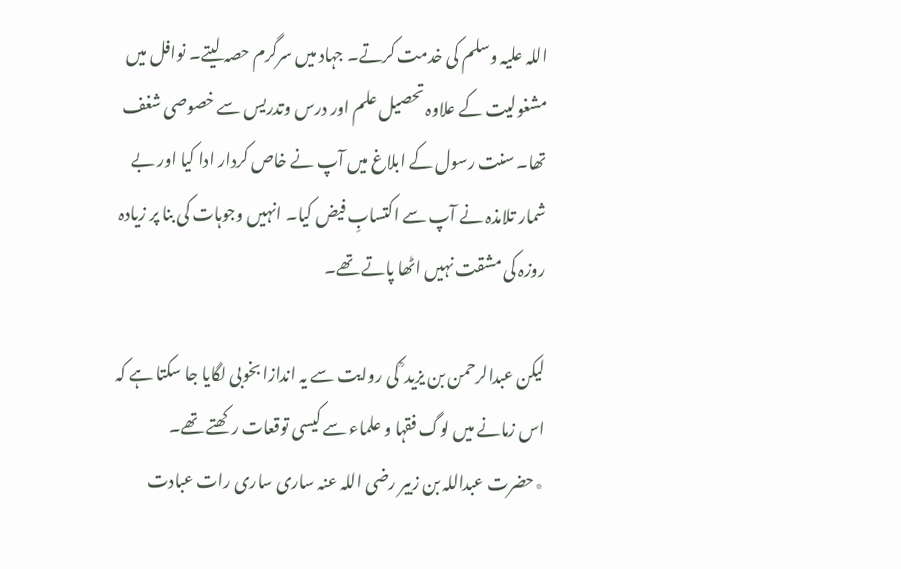اللہ علیہ وسلم کی خدمت کرتے۔ جہاد میں سرگرم حصہ لیتے۔ نوافل میں مشغولیت کے علاوہ تحصیل علم اور درس وتدریس سے خصوصی شغف تھا۔ سنت رسول کے ابلاغ میں آپ نے خاص کردار ادا کیا اور بے شمار تلامذہ نے آپ سے اکتسابِ فیض کیا۔ انہیں وجوہات کی بنا پر زیادہ روزہ کی مشقت نہیں اٹھا پاتے تھے۔

لیکن عبدالرحمن بن یزید ؒ کی روایت سے یہ اندازا بخوبی لگایا جا سکتا ہے کہ اس زمانے میں لوگ فقہا و علماء سے کیسی توقعات رکھتے تھے۔
٭حضرت عبداللہ بن زبیر رضی اللہ عنہ ساری ساری رات عبادت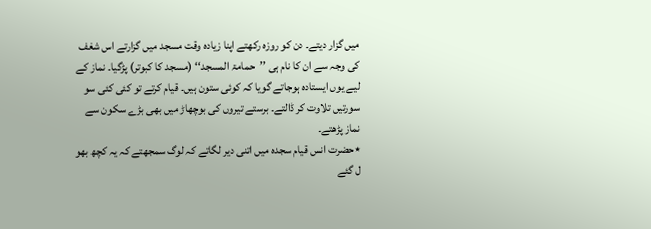میں گزار دیتے۔ دن کو روزہ رکھتے اپنا زیادہ وقت مسجد میں گزارتے اس شغف کی وجہ سے ان کا نام ہی ’’حمامۃ المسجد‘‘ (مسجد کا کبوتر) پڑگیا۔ نماز کے لیے یوں ایستادہ ہوجاتے گویا کہ کوئی ستون ہیں۔ قیام کرتے تو کئی کئی سو سورتیں تلاوت کر ڈالتے۔ برستے تیروں کی بوچھاڑ میں بھی بڑے سکون سے نماز پڑھتے۔
٭حضرت انس قیام سجدہ میں اتنی دیر لگاتے کہ لوگ سمجھتے کہ یہ کچھ بھو ل گئے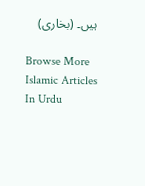ہیں۔ (بخاری)

Browse More Islamic Articles In Urdu